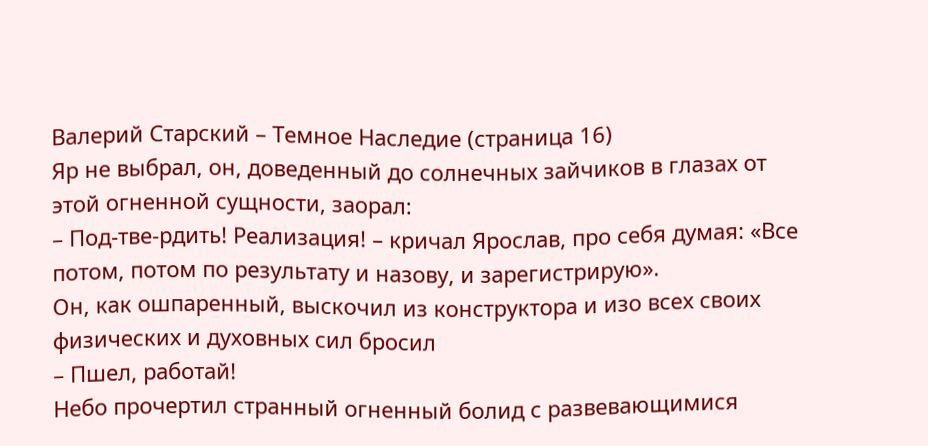Валерий Старский – Темное Наследие (страница 16)
Яр не выбрал, он, доведенный до солнечных зайчиков в глазах от этой огненной сущности, заорал:
– Под-тве-рдить! Реализация! – кричал Ярослав, про себя думая: «Все потом, потом по результату и назову, и зарегистрирую».
Он, как ошпаренный, выскочил из конструктора и изо всех своих физических и духовных сил бросил
– Пшел, работай!
Небо прочертил странный огненный болид с развевающимися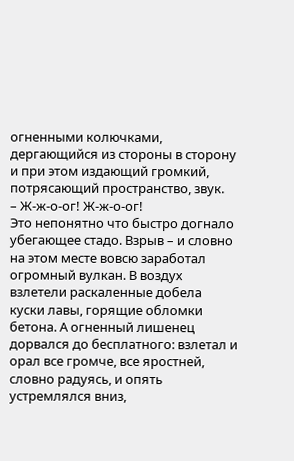огненными колючками, дергающийся из стороны в сторону и при этом издающий громкий, потрясающий пространство, звук.
– Ж-ж-о-ог! Ж-ж-о-ог!
Это непонятно что быстро догнало убегающее стадо. Взрыв – и словно на этом месте вовсю заработал огромный вулкан. В воздух взлетели раскаленные добела куски лавы, горящие обломки бетона. А огненный лишенец дорвался до бесплатного: взлетал и орал все громче, все яростней, словно радуясь, и опять устремлялся вниз,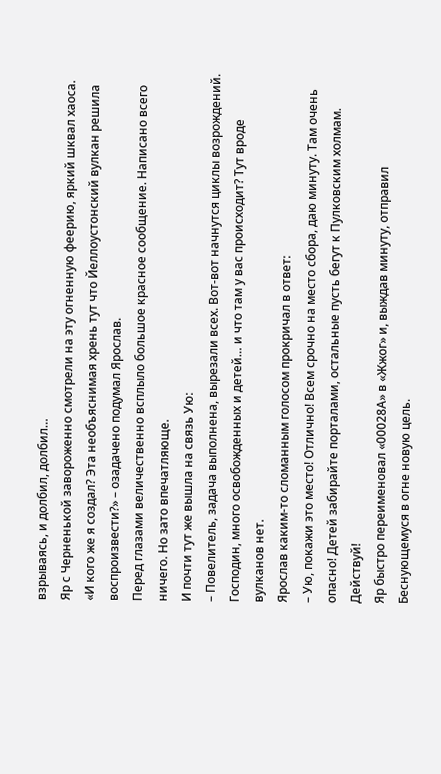взрываясь, и долбил, долбил…
Яр с Черненькой завороженно смотрели на эту огненную феерию, яркий шквал хаоса. «И кого же я создал? Эта необъяснимая хрень тут что Йеллоустонский вулкан решила воспроизвести?» – озадачено подумал Ярослав.
Перед глазами величественно всплыло большое красное сообщение. Написано всего ничего. Но зато впечатляюще.
И почти тут же вышла на связь Ую:
– Повелитель, задача выполнена, вырезали всех. Вот-вот начнутся циклы возрождений. Господин, много освобожденных и детей… и что там у вас происходит? Тут вроде вулканов нет.
Ярослав каким-то сломанным голосом прокричал в ответ:
– Ую, покажи это место! Отлично! Всем срочно на место сбора, даю минуту. Там очень опасно! Детей забирайте порталами, остальные пусть бегут к Пулковским холмам. Действуй!
Яр быстро переименовал «00028А» в «Жжог» и, выждав минуту, отправил Беснующемуся в огне новую цель.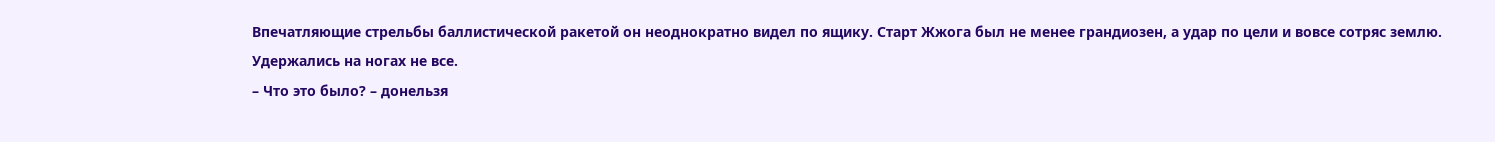Впечатляющие стрельбы баллистической ракетой он неоднократно видел по ящику. Старт Жжога был не менее грандиозен, а удар по цели и вовсе сотряс землю. Удержались на ногах не все.
– Что это было? – донельзя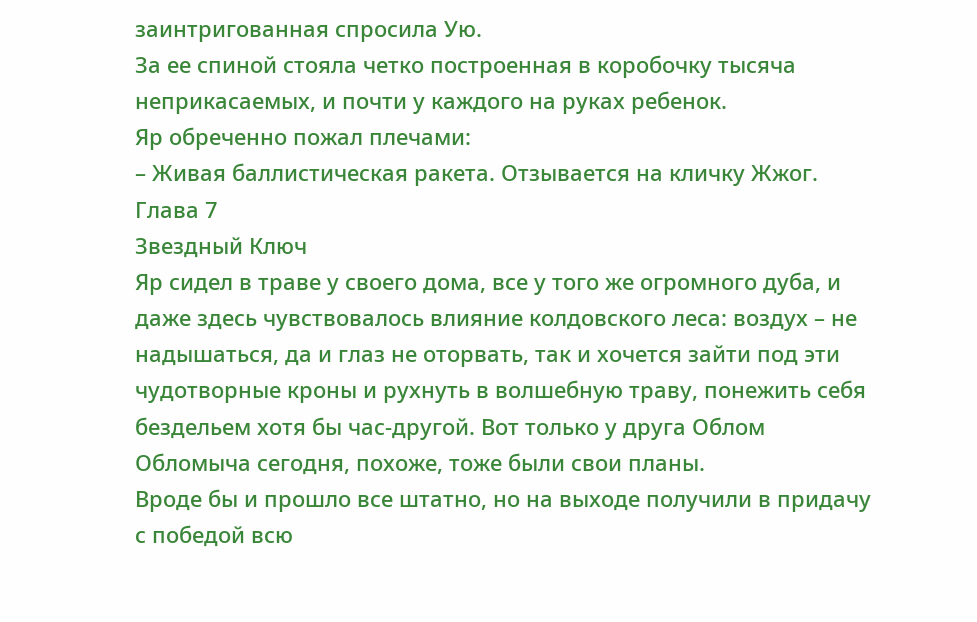заинтригованная спросила Ую.
За ее спиной стояла четко построенная в коробочку тысяча неприкасаемых, и почти у каждого на руках ребенок.
Яр обреченно пожал плечами:
– Живая баллистическая ракета. Отзывается на кличку Жжог.
Глава 7
Звездный Ключ
Яр сидел в траве у своего дома, все у того же огромного дуба, и даже здесь чувствовалось влияние колдовского леса: воздух – не надышаться, да и глаз не оторвать, так и хочется зайти под эти чудотворные кроны и рухнуть в волшебную траву, понежить себя бездельем хотя бы час-другой. Вот только у друга Облом Обломыча сегодня, похоже, тоже были свои планы.
Вроде бы и прошло все штатно, но на выходе получили в придачу с победой всю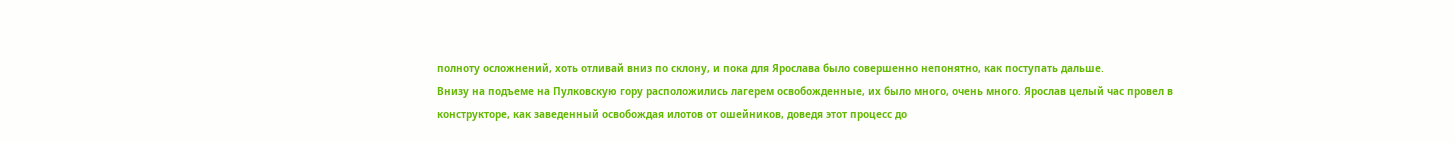полноту осложнений, хоть отливай вниз по склону, и пока для Ярослава было совершенно непонятно, как поступать дальше.
Внизу на подъеме на Пулковскую гору расположились лагерем освобожденные, их было много, очень много. Ярослав целый час провел в конструкторе, как заведенный освобождая илотов от ошейников, доведя этот процесс до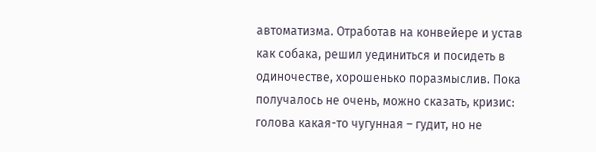автоматизма. Отработав на конвейере и устав как собака, решил уединиться и посидеть в одиночестве, хорошенько поразмыслив. Пока получалось не очень, можно сказать, кризис: голова какая-то чугунная – гудит, но не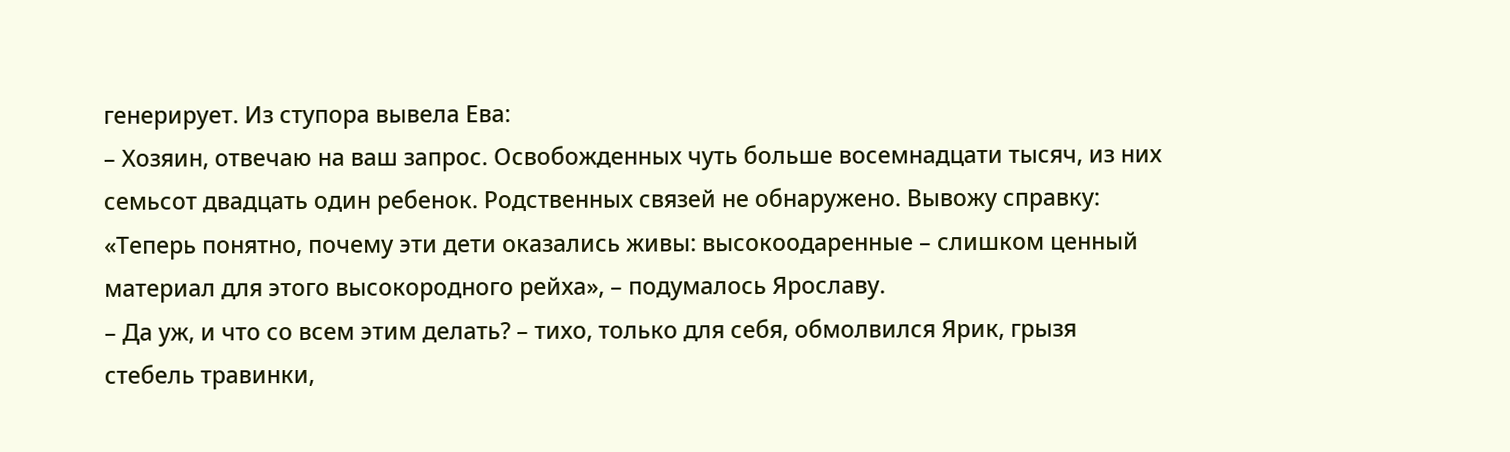генерирует. Из ступора вывела Ева:
– Хозяин, отвечаю на ваш запрос. Освобожденных чуть больше восемнадцати тысяч, из них семьсот двадцать один ребенок. Родственных связей не обнаружено. Вывожу справку:
«Теперь понятно, почему эти дети оказались живы: высокоодаренные – слишком ценный материал для этого высокородного рейха», – подумалось Ярославу.
– Да уж, и что со всем этим делать? – тихо, только для себя, обмолвился Ярик, грызя стебель травинки,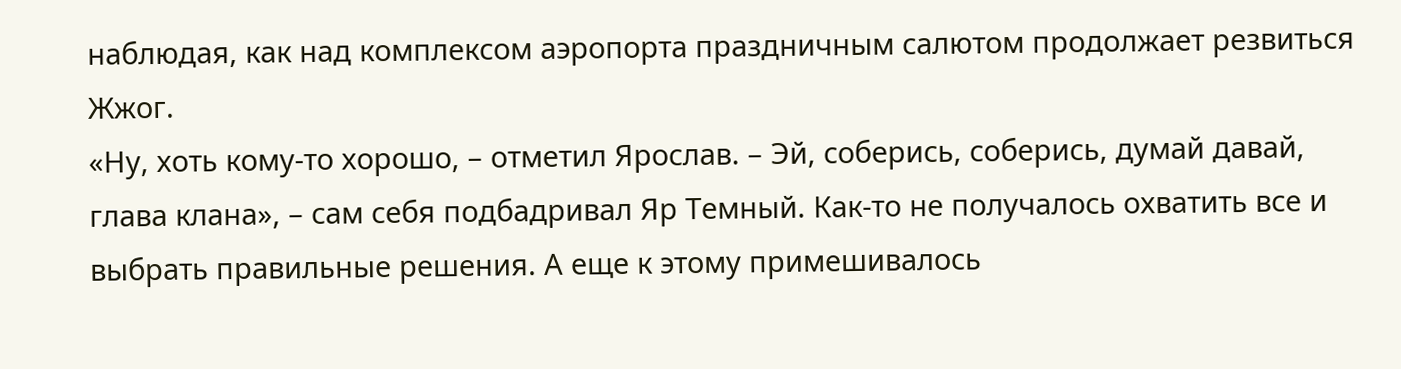наблюдая, как над комплексом аэропорта праздничным салютом продолжает резвиться Жжог.
«Ну, хоть кому-то хорошо, – отметил Ярослав. – Эй, соберись, соберись, думай давай, глава клана», – сам себя подбадривал Яр Темный. Как-то не получалось охватить все и выбрать правильные решения. А еще к этому примешивалось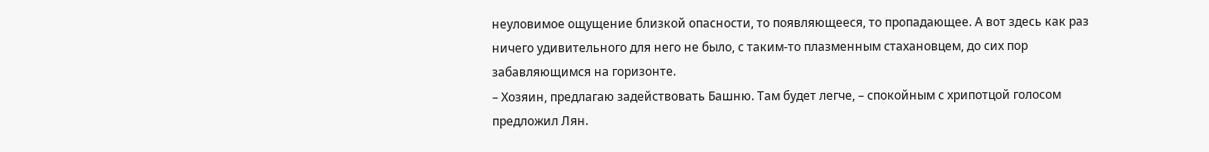неуловимое ощущение близкой опасности, то появляющееся, то пропадающее. А вот здесь как раз ничего удивительного для него не было, с таким-то плазменным стахановцем, до сих пор забавляющимся на горизонте.
– Хозяин, предлагаю задействовать Башню. Там будет легче, – спокойным с хрипотцой голосом предложил Лян.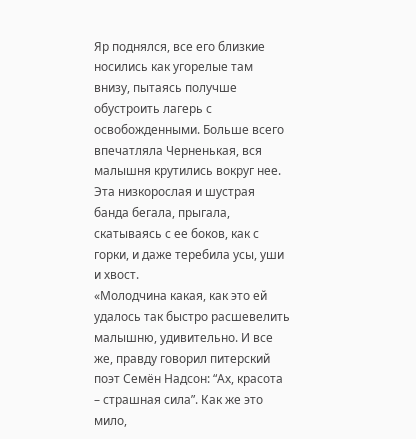Яр поднялся, все его близкие носились как угорелые там внизу, пытаясь получше обустроить лагерь с освобожденными. Больше всего впечатляла Черненькая, вся малышня крутились вокруг нее. Эта низкорослая и шустрая банда бегала, прыгала, скатываясь с ее боков, как с горки, и даже теребила усы, уши и хвост.
«Молодчина какая, как это ей удалось так быстро расшевелить малышню, удивительно. И все же, правду говорил питерский поэт Семён Надсон: “Ах, красота – страшная сила”. Как же это мило,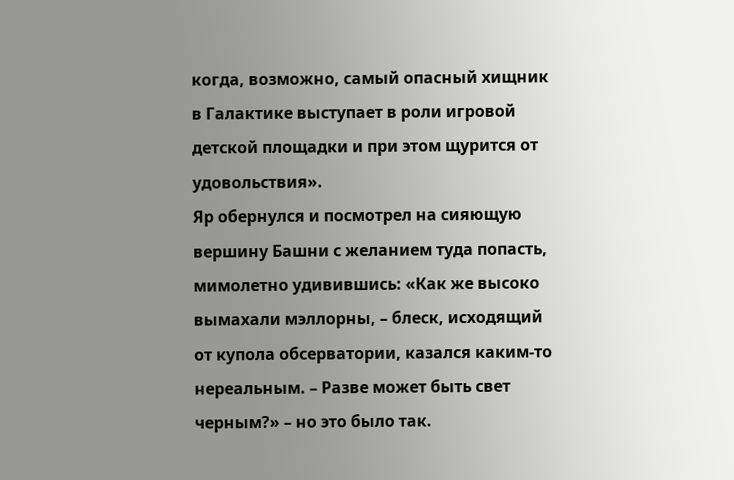когда, возможно, самый опасный хищник в Галактике выступает в роли игровой детской площадки и при этом щурится от удовольствия».
Яр обернулся и посмотрел на сияющую вершину Башни с желанием туда попасть, мимолетно удивившись: «Как же высоко вымахали мэллорны, – блеск, исходящий от купола обсерватории, казался каким-то нереальным. – Разве может быть свет черным?» – но это было так.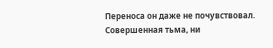Переноса он даже не почувствовал.
Совершенная тьма, ни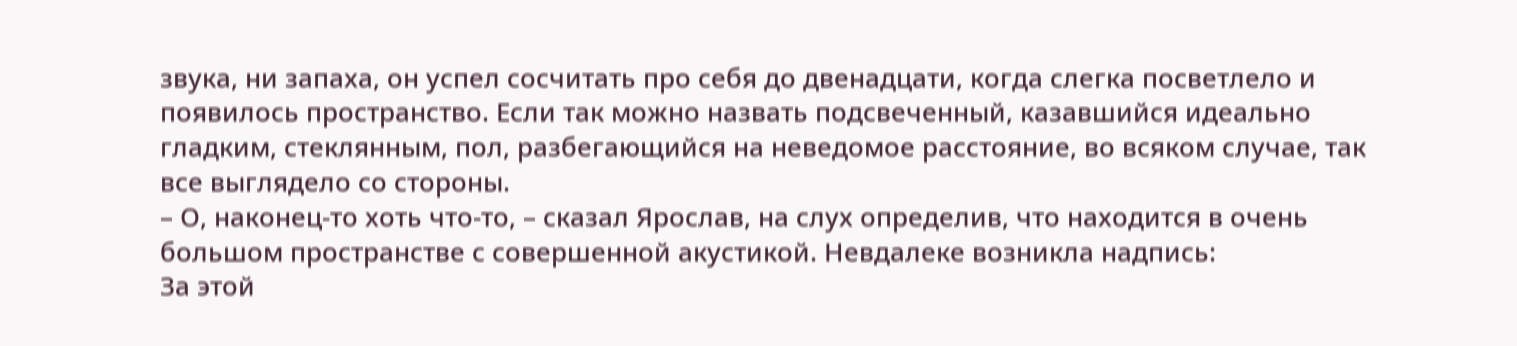звука, ни запаха, он успел сосчитать про себя до двенадцати, когда слегка посветлело и появилось пространство. Если так можно назвать подсвеченный, казавшийся идеально гладким, стеклянным, пол, разбегающийся на неведомое расстояние, во всяком случае, так все выглядело со стороны.
– О, наконец-то хоть что-то, – сказал Ярослав, на слух определив, что находится в очень большом пространстве с совершенной акустикой. Невдалеке возникла надпись:
За этой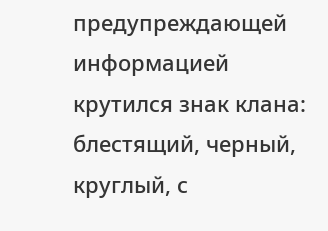предупреждающей информацией крутился знак клана: блестящий, черный, круглый, с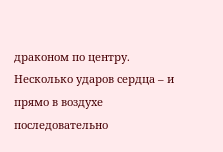драконом по центру.
Несколько ударов сердца – и прямо в воздухе последовательно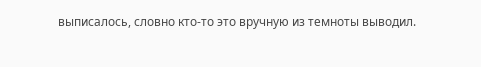выписалось, словно кто-то это вручную из темноты выводил.